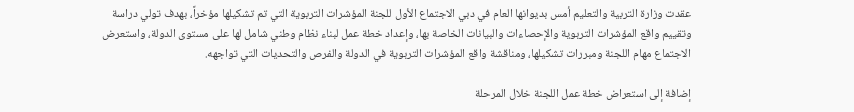عقدت وزارة التربية والتعليم أمس بديوانها العام في دبي الاجتماع الأول للجنة المؤشرات التربوية التي تم تشكيلها مؤخراً، بهدف تولي دراسة وتقييم واقع المؤشرات التربوية والإحصاءات والبيانات الخاصة بها، وإعداد خطة عمل لبناء نظام وطني شامل لها على مستوى الدولة، واستعرض الاجتماع مهام اللجنة ومبررات تشكيلها، ومناقشة واقع المؤشرات التربوية في الدولة والفرص والتحديات التي تواجهه.

إضافة إلى استعراض خطة عمل اللجنة خلال المرحلة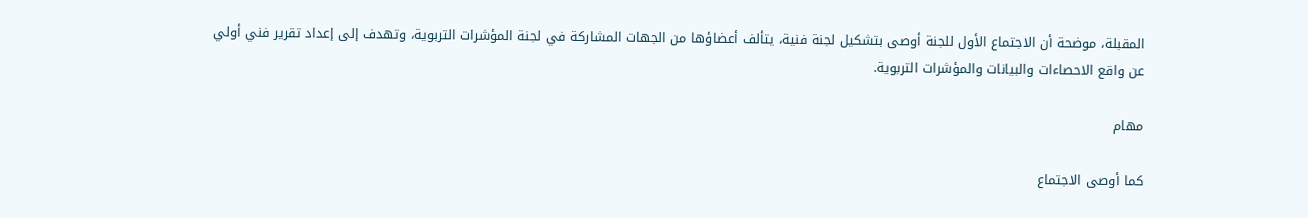المقبلة، موضحة أن الاجتماع الأول للجنة أوصى بتشكيل لجنة فنية، يتألف أعضاؤها من الجهات المشاركة في لجنة المؤشرات التربوية، وتهدف إلى إعداد تقرير فني أولي عن واقع الاحصاءات والبيانات والمؤشرات التربوية.

مهام

كما أوصى الاجتماع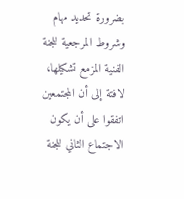بضرورة تحديد مهام وشروط المرجعية للجنة الفنية المزمع تشكيلها، لافتة إلى أن المجتمعين اتفقوا على أن يكون الاجتماع الثاني للجنة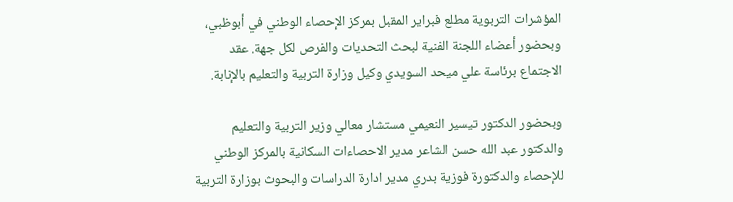المؤشرات التربوية مطلع فبراير المقبل بمركز الإحصاء الوطني في أبوظبي، وبحضور أعضاء اللجنة الفنية لبحث التحديات والفرص لكل جهة. عقد الاجتماع برئاسة علي ميحد السويدي وكيل وزارة التربية والتعليم بالإنابة.

وبحضور الدكتور تيسير النعيمي مستشار معالي وزير التربية والتعليم والدكتور عبد الله حسن الشاعر مدير الاحصاءات السكانية بالمركز الوطني للإحصاء والدكتورة فوزية بدري مدير ادارة الدراسات والبحوث بوزارة التربية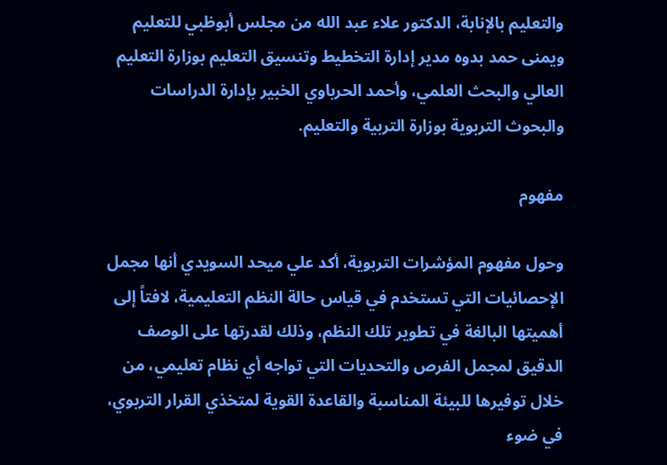والتعليم بالإنابة، الدكتور علاء عبد الله من مجلس أبوظبي للتعليم ويمنى حمد بدوه مدير إدارة التخطيط وتنسيق التعليم بوزارة التعليم العالي والبحث العلمي، وأحمد الحرباوي الخبير بإدارة الدراسات والبحوث التربوية بوزارة التربية والتعليم.

مفهوم

وحول مفهوم المؤشرات التربوية، أكد علي ميحد السويدي أنها مجمل الإحصائيات التي تستخدم في قياس حالة النظم التعليمية، لافتاً إلى أهميتها البالغة في تطوير تلك النظم، وذلك لقدرتها على الوصف الدقيق لمجمل الفرص والتحديات التي تواجه أي نظام تعليمي، من خلال توفيرها للبيئة المناسبة والقاعدة القوية لمتخذي القرار التربوي، في ضوء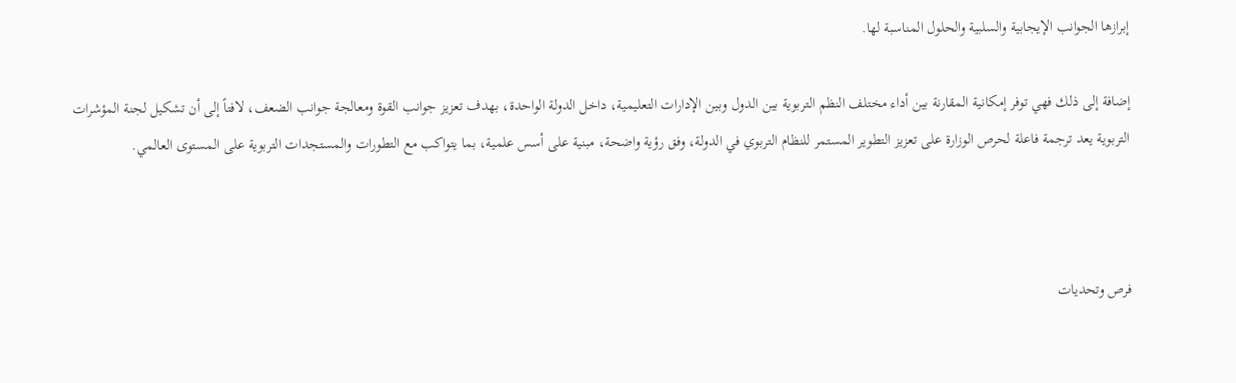إبرازها الجوانب الإيجابية والسلبية والحلول المناسبة لها.

إضافة إلى ذلك فهي توفر إمكانية المقارنة بين أداء مختلف النظم التربوية بين الدول وبين الإدارات التعليمية، داخل الدولة الواحدة، بهدف تعزيز جوانب القوة ومعالجة جوانب الضعف، لافتاً إلى أن تشكيل لجنة المؤشرات التربوية يعد ترجمة فاعلة لحرص الوزارة على تعزيز التطوير المستمر للنظام التربوي في الدولة، وفق رؤية واضحة، مبنية على أسس علمية، بما يتواكب مع التطورات والمستجدات التربوية على المستوى العالمي.



فرص وتحديات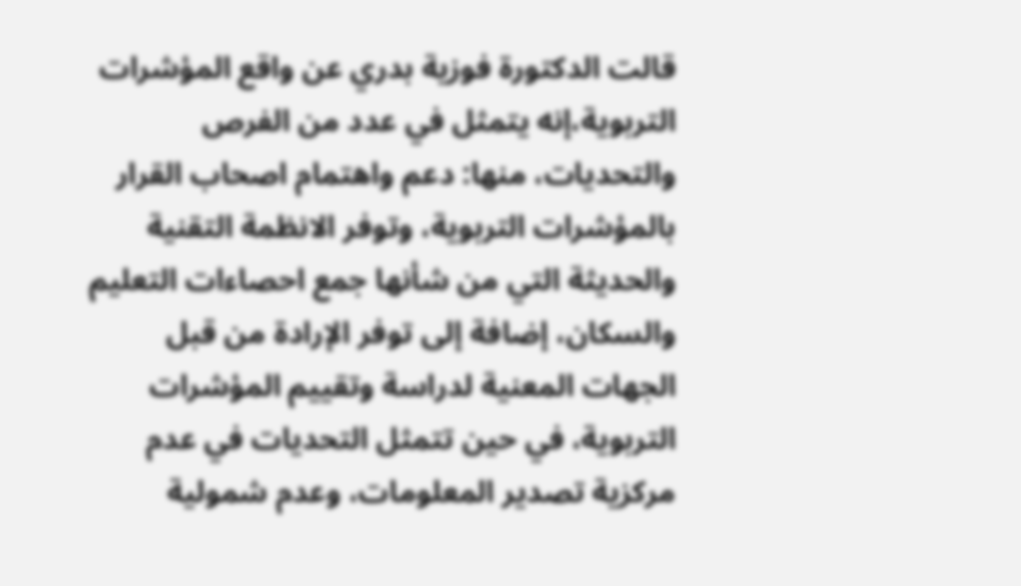قالت الدكتورة فوزية بدري عن واقع المؤشرات التربوية،إنه يتمثل في عدد من الفرص والتحديات، منها: دعم واهتمام اصحاب القرار بالمؤشرات التربوية، وتوفر الانظمة التقنية والحديثة التي من شأنها جمع احصاءات التعليم والسكان، إضافة إلى توفر الإرادة من قبل الجهات المعنية لدراسة وتقييم المؤشرات التربوية، في حين تتمثل التحديات في عدم مركزية تصدير المعلومات، وعدم شمولية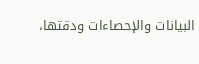البيانات والإحصاءات ودقتها،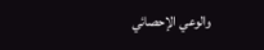والوعي الإحصائي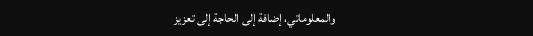والمعلوماتي، إضافة إلى الحاجة إلى تعزيز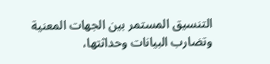التنسيق المستمر بين الجهات المعنية وتضارب البيانات وحداثتها،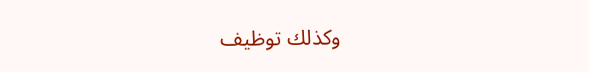وكذلك توظيف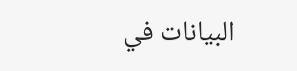البيانات في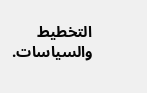التخطيط والسياسات.